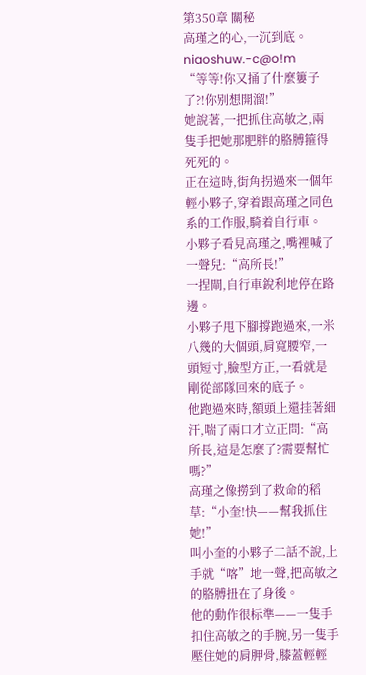第350章 關秘
高瑾之的心,一沉到底。niaoshuw.-c@o!m
“等等!你又捅了什麼簍子了?!你别想開溜!”
她說著,一把抓住高敏之,兩隻手把她那肥胖的胳膊箍得死死的。
正在這時,街角拐過來一個年輕小夥子,穿着跟高瑾之同色系的工作服,騎着自行車。
小夥子看見高瑾之,嘴裡喊了一聲兒:“高所長!”
一捏閘,自行車銳利地停在路邊。
小夥子甩下腳撐跑過來,一米八幾的大個頭,肩寬腰窄,一頭短寸,臉型方正,一看就是剛從部隊回來的底子。
他跑過來時,額頭上還挂著細汗,喘了兩口才立正問:“高所長,這是怎麼了?需要幫忙嗎?”
高瑾之像撈到了救命的稻草:“小奎!快——幫我抓住她!”
叫小奎的小夥子二話不說,上手就“喀”地一聲,把高敏之的胳膊扭在了身後。
他的動作很标準——一隻手扣住高敏之的手腕,另一隻手壓住她的肩胛骨,膝蓋輕輕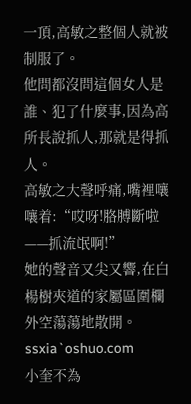一頂,高敏之整個人就被制服了。
他問都沒問這個女人是誰、犯了什麼事,因為高所長說抓人,那就是得抓人。
高敏之大聲呼痛,嘴裡嚷嚷着:“哎呀!胳膊斷啦——抓流氓啊!”
她的聲音又尖又響,在白楊樹夾道的家屬區圍欄外空蕩蕩地散開。ssxia`oshuo.com
小奎不為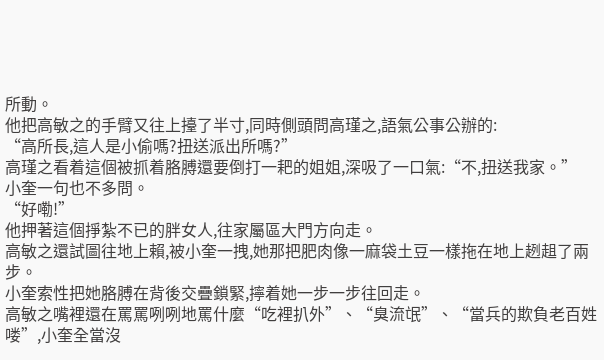所動。
他把高敏之的手臂又往上擡了半寸,同時側頭問高瑾之,語氣公事公辦的:
“高所長,這人是小偷嗎?扭送派出所嗎?”
高瑾之看着這個被抓着胳膊還要倒打一耙的姐姐,深吸了一口氣:“不,扭送我家。”
小奎一句也不多問。
“好嘞!”
他押著這個掙紮不已的胖女人,往家屬區大門方向走。
高敏之還試圖往地上賴,被小奎一拽,她那把肥肉像一麻袋土豆一樣拖在地上趔趄了兩步。
小奎索性把她胳膊在背後交疊鎖緊,擰着她一步一步往回走。
高敏之嘴裡還在罵罵咧咧地罵什麼“吃裡扒外”、“臭流氓”、“當兵的欺負老百姓喽”,小奎全當沒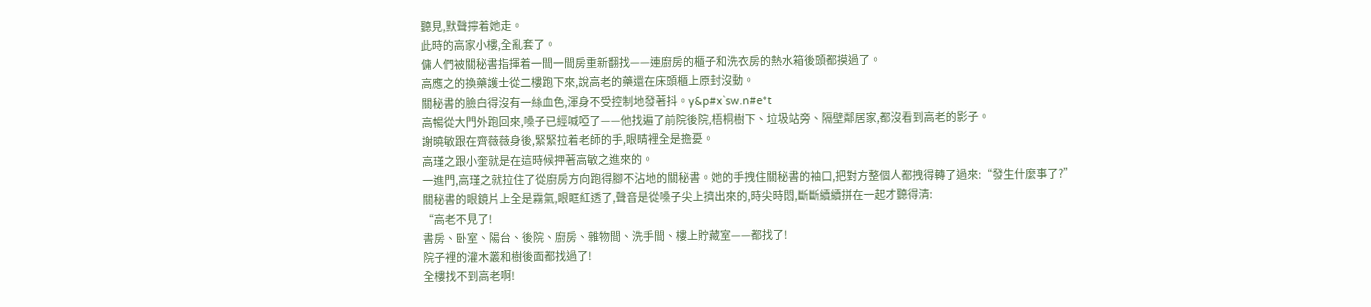聽見,默聲擰着她走。
此時的高家小樓,全亂套了。
傭人們被關秘書指揮着一間一間房重新翻找——連廚房的櫃子和洗衣房的熱水箱後頭都摸過了。
高應之的換藥護士從二樓跑下來,說高老的藥還在床頭櫃上原封沒動。
關秘書的臉白得沒有一絲血色,渾身不受控制地發著抖。y&p#x`sw.n#e*t
高暢從大門外跑回來,嗓子已經喊啞了——他找遍了前院後院,梧桐樹下、垃圾站旁、隔壁鄰居家,都沒看到高老的影子。
謝曉敏跟在齊薇薇身後,緊緊拉着老師的手,眼睛裡全是擔憂。
高瑾之跟小奎就是在這時候押著高敏之進來的。
一進門,高瑾之就拉住了從廚房方向跑得腳不沾地的關秘書。她的手拽住關秘書的袖口,把對方整個人都拽得轉了過來:“發生什麼事了?”
關秘書的眼鏡片上全是霧氣,眼眶紅透了,聲音是從嗓子尖上擠出來的,時尖時悶,斷斷續續拼在一起才聽得清:
“高老不見了!
書房、卧室、陽台、後院、廚房、雜物間、洗手間、樓上貯藏室——都找了!
院子裡的灌木叢和樹後面都找過了!
全樓找不到高老啊!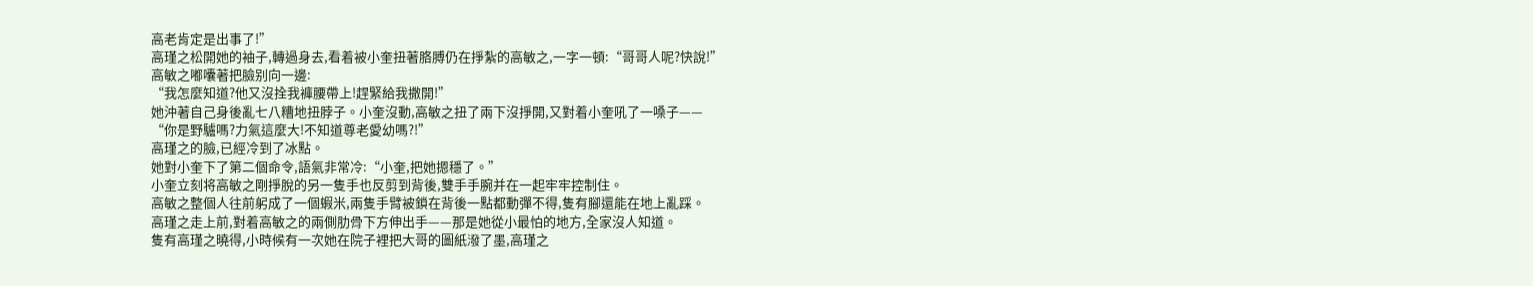高老肯定是出事了!”
高瑾之松開她的袖子,轉過身去,看着被小奎扭著胳膊仍在掙紮的高敏之,一字一頓:“哥哥人呢?快說!”
高敏之嘟囔著把臉别向一邊:
“我怎麼知道?他又沒拴我褲腰帶上!趕緊給我撒開!”
她沖著自己身後亂七八糟地扭脖子。小奎沒動,高敏之扭了兩下沒掙開,又對着小奎吼了一嗓子——
“你是野驢嗎?力氣這麼大!不知道尊老愛幼嗎?!”
高瑾之的臉,已經冷到了冰點。
她對小奎下了第二個命令,語氣非常冷:“小奎,把她摁穩了。”
小奎立刻将高敏之剛掙脫的另一隻手也反剪到背後,雙手手腕并在一起牢牢控制住。
高敏之整個人往前躬成了一個蝦米,兩隻手臂被鎖在背後一點都動彈不得,隻有腳還能在地上亂踩。
高瑾之走上前,對着高敏之的兩側肋骨下方伸出手——那是她從小最怕的地方,全家沒人知道。
隻有高瑾之曉得,小時候有一次她在院子裡把大哥的圖紙潑了墨,高瑾之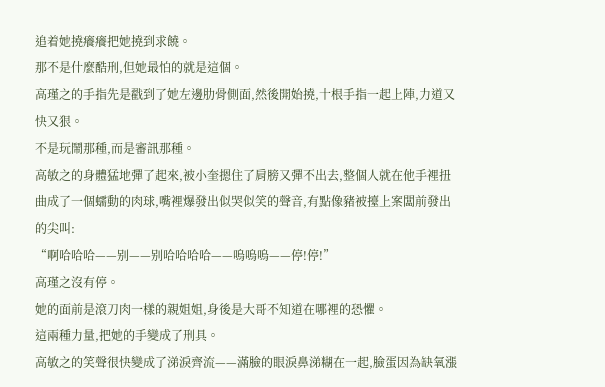追着她撓癢癢把她撓到求饒。
那不是什麼酷刑,但她最怕的就是這個。
高瑾之的手指先是戳到了她左邊肋骨側面,然後開始撓,十根手指一起上陣,力道又快又狠。
不是玩鬧那種,而是審訊那種。
高敏之的身體猛地彈了起來,被小奎摁住了肩膀又彈不出去,整個人就在他手裡扭曲成了一個蠕動的肉球,嘴裡爆發出似哭似笑的聲音,有點像豬被擡上案闆前發出的尖叫:
“啊哈哈哈——别——别哈哈哈哈——嗚嗚嗚——停!停!”
高瑾之沒有停。
她的面前是滾刀肉一樣的親姐姐,身後是大哥不知道在哪裡的恐懼。
這兩種力量,把她的手變成了刑具。
高敏之的笑聲很快變成了涕淚齊流——滿臉的眼淚鼻涕糊在一起,臉蛋因為缺氧漲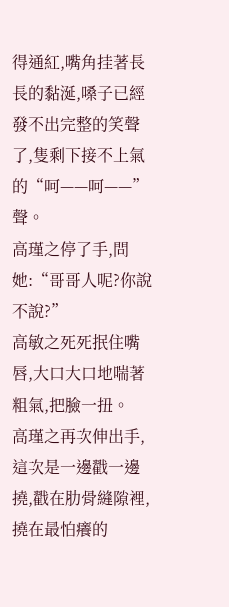得通紅,嘴角挂著長長的黏涎,嗓子已經發不出完整的笑聲了,隻剩下接不上氣的“呵——呵——”聲。
高瑾之停了手,問她:“哥哥人呢?你說不說?”
高敏之死死抿住嘴唇,大口大口地喘著粗氣,把臉一扭。
高瑾之再次伸出手,這次是一邊戳一邊撓,戳在肋骨縫隙裡,撓在最怕癢的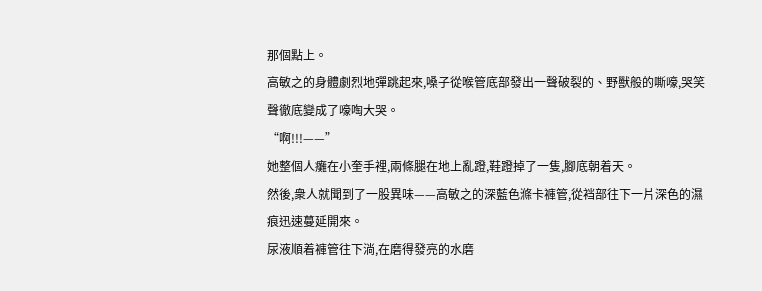那個點上。
高敏之的身體劇烈地彈跳起來,嗓子從喉管底部發出一聲破裂的、野獸般的嘶嚎,哭笑聲徹底變成了嚎啕大哭。
“啊!!!——”
她整個人癱在小奎手裡,兩條腿在地上亂蹬,鞋蹬掉了一隻,腳底朝着天。
然後,衆人就聞到了一股異味——高敏之的深藍色滌卡褲管,從裆部往下一片深色的濕痕迅速蔓延開來。
尿液順着褲管往下淌,在磨得發亮的水磨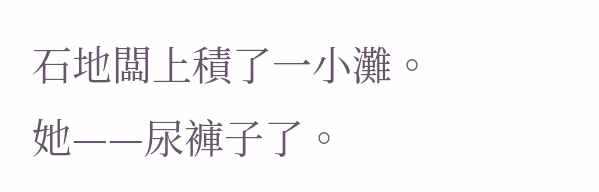石地闆上積了一小灘。
她——尿褲子了。